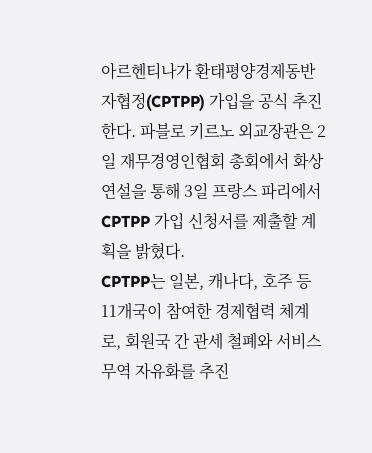아르헨티나가 환태평양경제동반자협정(CPTPP) 가입을 공식 추진한다. 파블로 키르노 외교장관은 2일 재무경영인협회 총회에서 화상 연설을 통해 3일 프랑스 파리에서 CPTPP 가입 신청서를 제출할 계획을 밝혔다.
CPTPP는 일본, 캐나다, 호주 등 11개국이 참여한 경제협력 체계로, 회원국 간 관세 철폐와 서비스 무역 자유화를 추진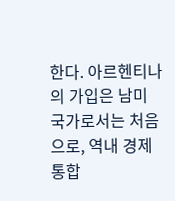한다. 아르헨티나의 가입은 남미 국가로서는 처음으로, 역내 경제통합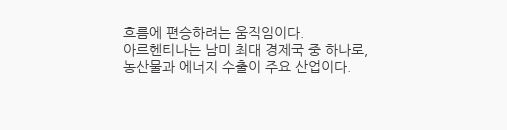흐름에 편승하려는 움직임이다.
아르헨티나는 남미 최대 경제국 중 하나로, 농산물과 에너지 수출이 주요 산업이다.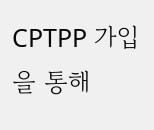CPTPP 가입을 통해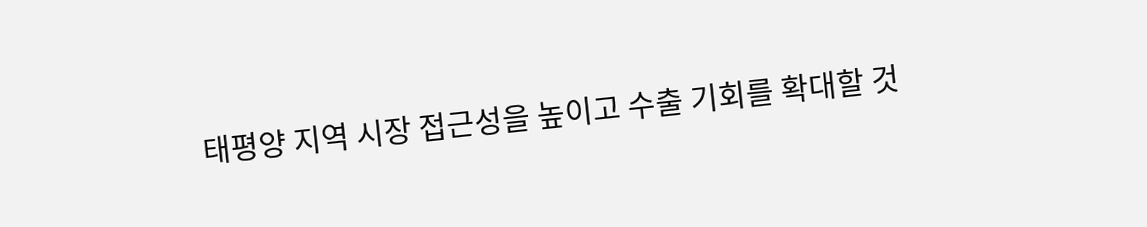태평양 지역 시장 접근성을 높이고 수출 기회를 확대할 것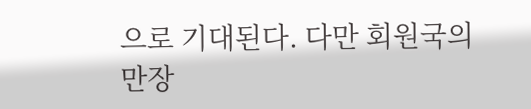으로 기대된다. 다만 회원국의 만장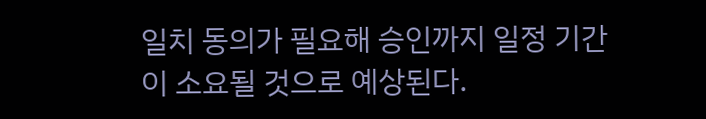일치 동의가 필요해 승인까지 일정 기간이 소요될 것으로 예상된다.